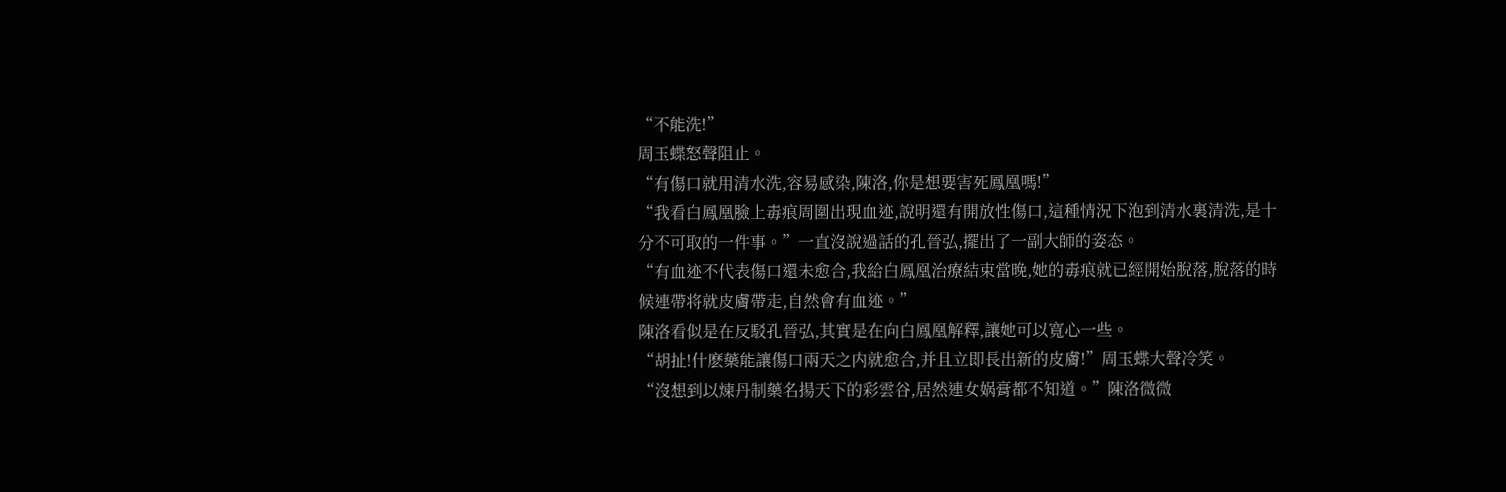“不能洗!”
周玉蝶怒聲阻止。
“有傷口就用清水洗,容易感染,陳洛,你是想要害死鳳凰嗎!”
“我看白鳳凰臉上毒痕周圍出現血迹,說明還有開放性傷口,這種情況下泡到清水裏清洗,是十分不可取的一件事。”一直沒說過話的孔晉弘,擺出了一副大師的姿态。
“有血迹不代表傷口還未愈合,我給白鳳凰治療結束當晚,她的毒痕就已經開始脫落,脫落的時候連帶将就皮膚帶走,自然會有血迹。”
陳洛看似是在反駁孔晉弘,其實是在向白鳳凰解釋,讓她可以寬心一些。
“胡扯!什麽藥能讓傷口兩天之内就愈合,并且立即長出新的皮膚!”周玉蝶大聲冷笑。
“沒想到以煉丹制藥名揚天下的彩雲谷,居然連女娲膏都不知道。”陳洛微微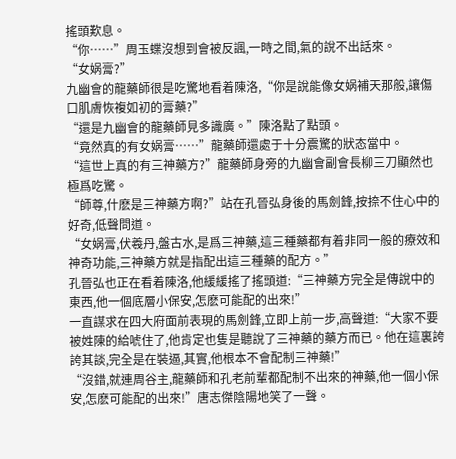搖頭歎息。
“你……”周玉蝶沒想到會被反諷,一時之間,氣的說不出話來。
“女娲膏?”
九幽會的龍藥師很是吃驚地看着陳洛,“你是說能像女娲補天那般,讓傷口肌膚恢複如初的膏藥?”
“還是九幽會的龍藥師見多識廣。”陳洛點了點頭。
“竟然真的有女娲膏……”龍藥師還處于十分震驚的狀态當中。
“這世上真的有三神藥方?”龍藥師身旁的九幽會副會長柳三刀顯然也極爲吃驚。
“師尊,什麽是三神藥方啊?”站在孔晉弘身後的馬劍鋒,按捺不住心中的好奇,低聲問道。
“女娲膏,伏羲丹,盤古水,是爲三神藥,這三種藥都有着非同一般的療效和神奇功能,三神藥方就是指配出這三種藥的配方。”
孔晉弘也正在看着陳洛,他緩緩搖了搖頭道:“三神藥方完全是傳說中的東西,他一個底層小保安,怎麽可能配的出來!”
一直謀求在四大府面前表現的馬劍鋒,立即上前一步,高聲道:“大家不要被姓陳的給唬住了,他肯定也隻是聽說了三神藥的藥方而已。他在這裏誇誇其談,完全是在裝逼,其實,他根本不會配制三神藥!”
“沒錯,就連周谷主,龍藥師和孔老前輩都配制不出來的神藥,他一個小保安,怎麽可能配的出來!”唐志傑陰陽地笑了一聲。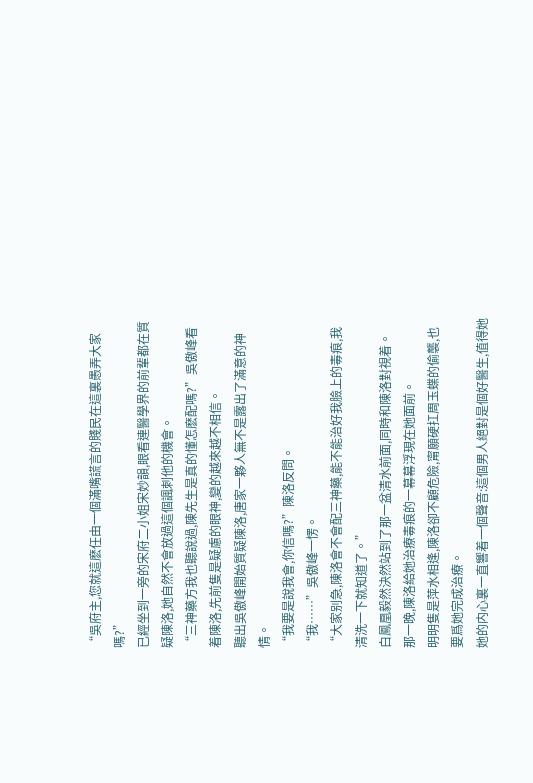“吳府主,您就這麽任由一個滿嘴謊言的賤民在這裏愚弄大家嗎?”
已經坐到一旁的宋府二小姐宋妙韻,眼看連醫學界的前輩都在質疑陳洛,她自然不會放過這個諷刺他的機會。
“三神藥方我也聽說過,陳先生是真的懂怎麽配嗎?”吳傲峰看着陳洛,先前隻是疑慮的眼神,變的越來越不相信。
聽出吳傲峰開始質疑陳洛,唐家一夥人無不是露出了滿意的神情。
“我要是說我會,你信嗎?”陳洛反問。
“我……”吳傲峰一愣。
“大家别急,陳洛會不會配三神藥,能不能治好我臉上的毒痕,我清洗一下就知道了。”
白鳳凰毅然決然站到了那一盆清水前面,同時和陳洛對視着。
那一晚,陳洛給她治療毒痕的一幕幕浮現在她面前。
明明隻是萍水相逢,陳洛卻不顧危險,甯願硬扛周玉蝶的偷襲,也要爲她完成治療。
她的内心裏一直響着一個聲音:這個男人絕對是個好醫生,值得她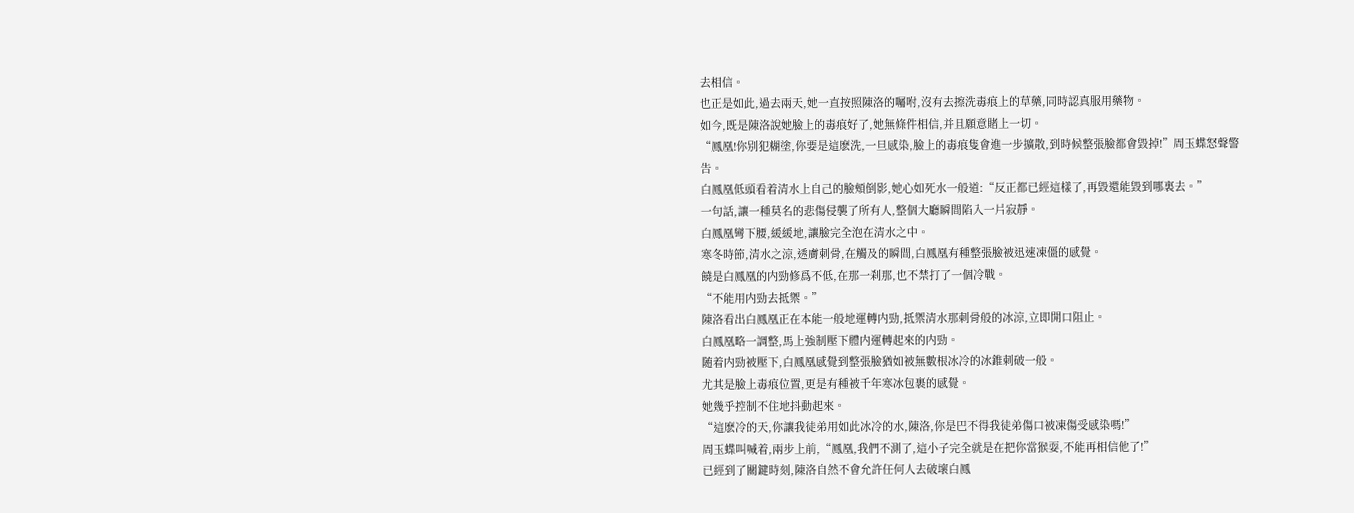去相信。
也正是如此,過去兩天,她一直按照陳洛的囑咐,沒有去擦洗毒痕上的草藥,同時認真服用藥物。
如今,既是陳洛說她臉上的毒痕好了,她無條件相信,并且願意賭上一切。
“鳳凰!你别犯糊塗,你要是這麽洗,一旦感染,臉上的毒痕隻會進一步擴散,到時候整張臉都會毀掉!”周玉蝶怒聲警告。
白鳳凰低頭看着清水上自己的臉頰倒影,她心如死水一般道:“反正都已經這樣了,再毀還能毀到哪裏去。”
一句話,讓一種莫名的悲傷侵襲了所有人,整個大廳瞬間陷入一片寂靜。
白鳳凰彎下腰,緩緩地,讓臉完全泡在清水之中。
寒冬時節,清水之涼,透膚刺骨,在觸及的瞬間,白鳳凰有種整張臉被迅速凍僵的感覺。
饒是白鳳凰的内勁修爲不低,在那一刹那,也不禁打了一個冷戰。
“不能用内勁去抵禦。”
陳洛看出白鳳凰正在本能一般地運轉内勁,抵禦清水那刺骨般的冰涼,立即開口阻止。
白鳳凰略一調整,馬上強制壓下體内運轉起來的内勁。
随着内勁被壓下,白鳳凰感覺到整張臉猶如被無數根冰冷的冰錐刺破一般。
尤其是臉上毒痕位置,更是有種被千年寒冰包裹的感覺。
她幾乎控制不住地抖動起來。
“這麽冷的天,你讓我徒弟用如此冰冷的水,陳洛,你是巴不得我徒弟傷口被凍傷受感染嗎!”
周玉蝶叫喊着,兩步上前,“鳳凰,我們不測了,這小子完全就是在把你當猴耍,不能再相信他了!”
已經到了關鍵時刻,陳洛自然不會允許任何人去破壞白鳳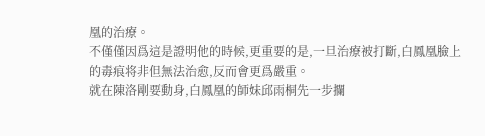凰的治療。
不僅僅因爲這是證明他的時候,更重要的是,一旦治療被打斷,白鳳凰臉上的毒痕将非但無法治愈,反而會更爲嚴重。
就在陳洛剛要動身,白鳳凰的師妹邱雨桐先一步攔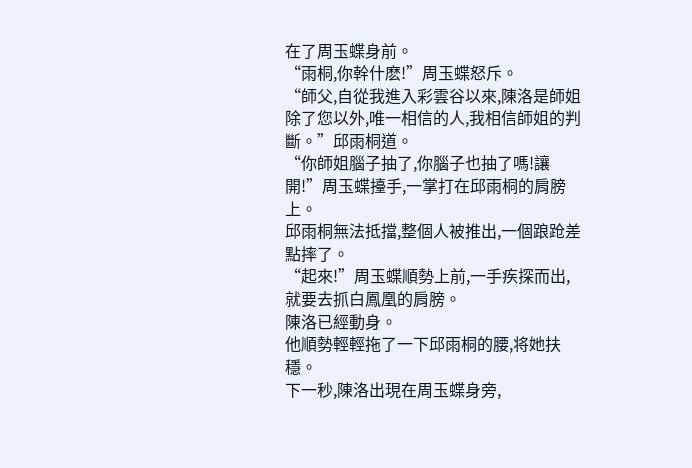在了周玉蝶身前。
“雨桐,你幹什麽!”周玉蝶怒斥。
“師父,自從我進入彩雲谷以來,陳洛是師姐除了您以外,唯一相信的人,我相信師姐的判斷。”邱雨桐道。
“你師姐腦子抽了,你腦子也抽了嗎!讓開!”周玉蝶擡手,一掌打在邱雨桐的肩膀上。
邱雨桐無法抵擋,整個人被推出,一個踉跄差點摔了。
“起來!”周玉蝶順勢上前,一手疾探而出,就要去抓白鳳凰的肩膀。
陳洛已經動身。
他順勢輕輕拖了一下邱雨桐的腰,将她扶穩。
下一秒,陳洛出現在周玉蝶身旁,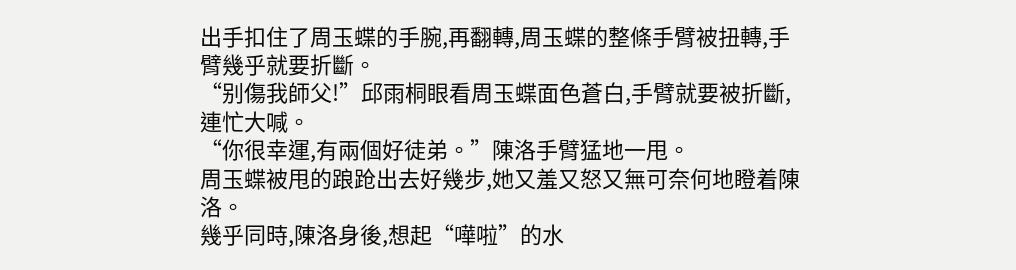出手扣住了周玉蝶的手腕,再翻轉,周玉蝶的整條手臂被扭轉,手臂幾乎就要折斷。
“别傷我師父!”邱雨桐眼看周玉蝶面色蒼白,手臂就要被折斷,連忙大喊。
“你很幸運,有兩個好徒弟。”陳洛手臂猛地一甩。
周玉蝶被甩的踉跄出去好幾步,她又羞又怒又無可奈何地瞪着陳洛。
幾乎同時,陳洛身後,想起“嘩啦”的水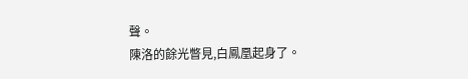聲。
陳洛的餘光瞥見,白鳳凰起身了。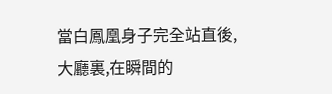當白鳳凰身子完全站直後,大廳裏,在瞬間的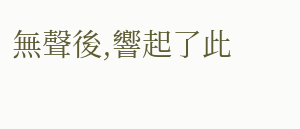無聲後,響起了此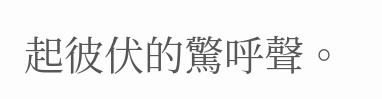起彼伏的驚呼聲。